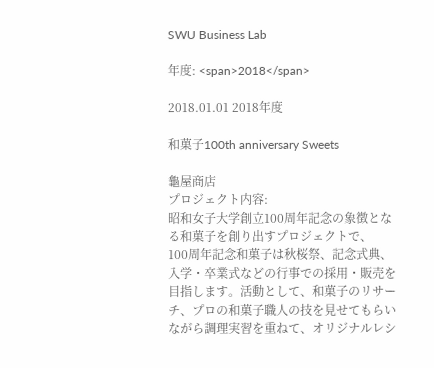SWU Business Lab

年度: <span>2018</span>

2018.01.01 2018年度

和菓子100th anniversary Sweets

龜屋商店
プロジェクト内容:
昭和女子大学創立100周年記念の象徴となる和菓子を創り出すプロジェクトで、
100周年記念和菓子は秋桜祭、記念式典、入学・卒業式などの行事での採用・販売を目指します。活動として、和菓子のリサーチ、プロの和菓子職人の技を見せてもらいながら調理実習を重ねて、オリジナルレシ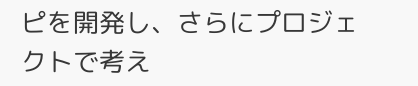ピを開発し、さらにプロジェクトで考え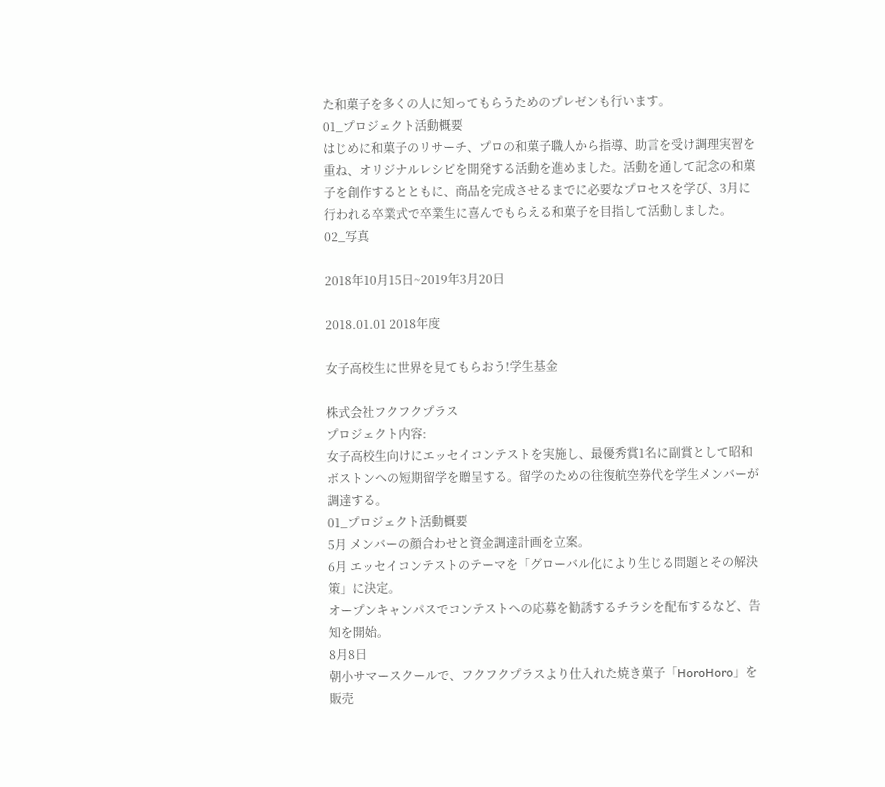た和菓子を多くの人に知ってもらうためのプレゼンも行います。
01_プロジェクト活動概要
はじめに和菓子のリサーチ、プロの和菓子職人から指導、助言を受け調理実習を重ね、オリジナルレシピを開発する活動を進めました。活動を通して記念の和菓子を創作するとともに、商品を完成させるまでに必要なプロセスを学び、3月に行われる卒業式で卒業生に喜んでもらえる和菓子を目指して活動しました。
02_写真

2018年10月15日~2019年3月20日

2018.01.01 2018年度

女子高校生に世界を見てもらおう!学生基金

株式会社フクフクプラス
プロジェクト内容:
女子高校生向けにエッセイコンテストを実施し、最優秀賞1名に副賞として昭和ボストンへの短期留学を贈呈する。留学のための往復航空券代を学生メンバーが調達する。
01_プロジェクト活動概要
5月 メンバーの顔合わせと資金調達計画を立案。
6月 エッセイコンテストのテーマを「グローバル化により生じる問題とその解決策」に決定。
オープンキャンパスでコンテストへの応募を勧誘するチラシを配布するなど、告知を開始。
8月8日
朝小サマースクールで、フクフクプラスより仕入れた焼き菓子「HoroHoro」を販売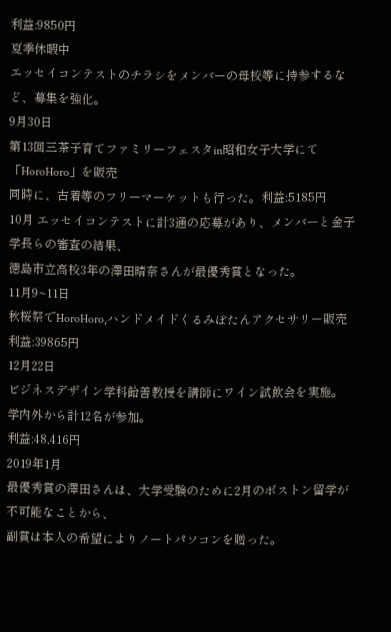利益:9850円
夏季休暇中
エッセイコンテストのチラシをメンバーの母校等に持参するなど、募集を強化。
9月30日
第13回三茶子育てファミリーフェスタin昭和女子大学にて「HoroHoro」を販売
同時に、古着等のフリーマーケットも行った。利益:5185円
10月 エッセイコンテストに計3通の応募があり、メンバーと金子学長らの審査の結果、
徳島市立高校3年の澤田晴奈さんが最優秀賞となった。
11月9~11日
秋桜祭でHoroHoro,ハンドメイドくるみぼたんアクセサリー販売
利益:39865円
12月22日
ビジネスデザイン学科飴善教授を講師にワイン試飲会を実施。学内外から計12名が参加。
利益:48,416円
2019年1月
最優秀賞の澤田さんは、大学受験のために2月のボストン留学が不可能なことから、
副賞は本人の希望によりノートパソコンを贈った。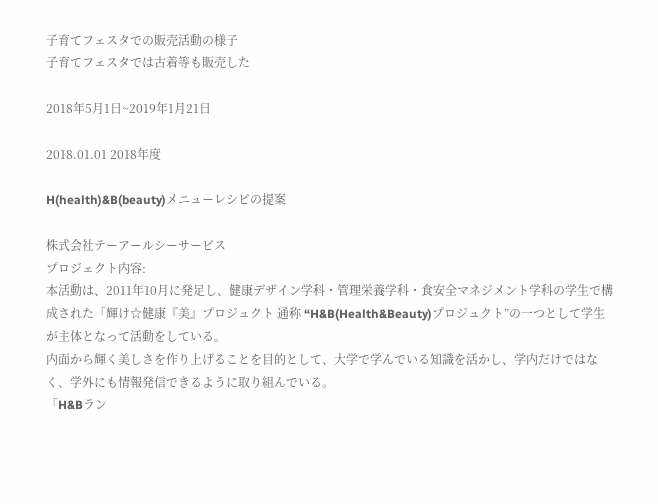子育てフェスタでの販売活動の様子
子育てフェスタでは古着等も販売した

2018年5月1日~2019年1月21日

2018.01.01 2018年度

H(health)&B(beauty)メニューレシピの提案

株式会社テーアールシーサービス
プロジェクト内容:
本活動は、2011年10月に発足し、健康デザイン学科・管理栄養学科・食安全マネジメント学科の学生で構成された「輝け☆健康『美』プロジュクト 通称 “H&B(Health&Beauty)プロジュクト”の一つとして学生が主体となって活動をしている。
内面から輝く美しさを作り上げることを目的として、大学で学んでいる知識を活かし、学内だけではなく、学外にも情報発信できるように取り組んでいる。
「H&Bラン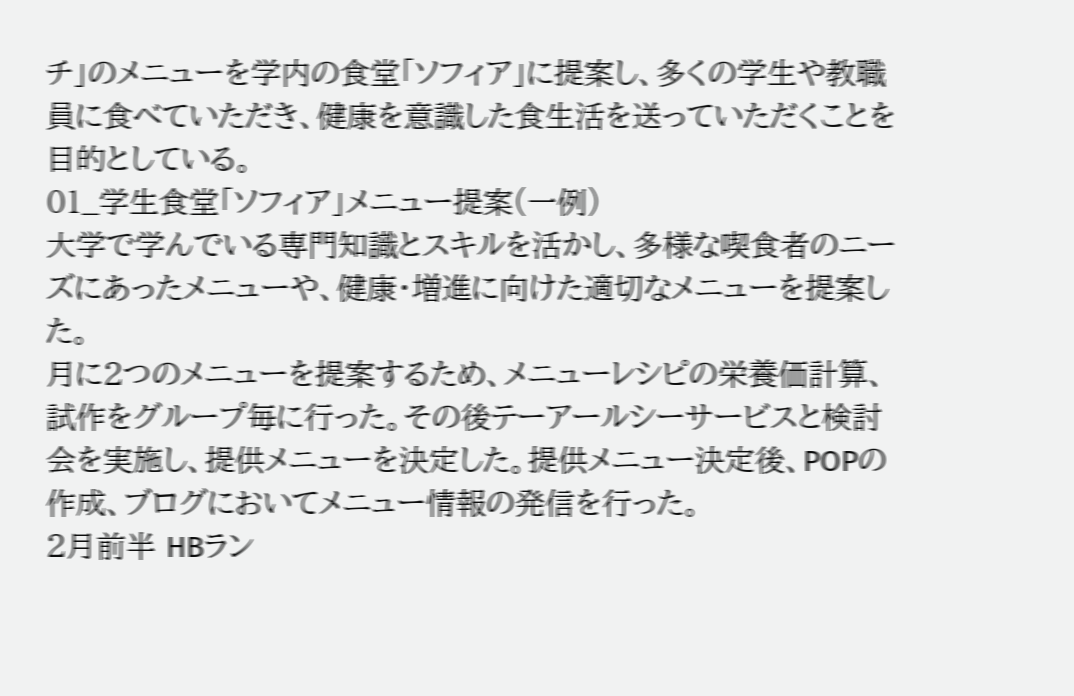チ」のメニューを学内の食堂「ソフィア」に提案し、多くの学生や教職員に食べていただき、健康を意識した食生活を送っていただくことを目的としている。
01_学生食堂「ソフィア」メニュー提案(一例)
大学で学んでいる専門知識とスキルを活かし、多様な喫食者のニーズにあったメニューや、健康・増進に向けた適切なメニューを提案した。
月に2つのメニューを提案するため、メニューレシピの栄養価計算、試作をグループ毎に行った。その後テーアールシーサービスと検討会を実施し、提供メニューを決定した。提供メニュー決定後、POPの作成、ブログにおいてメニュー情報の発信を行った。
2月前半 HBラン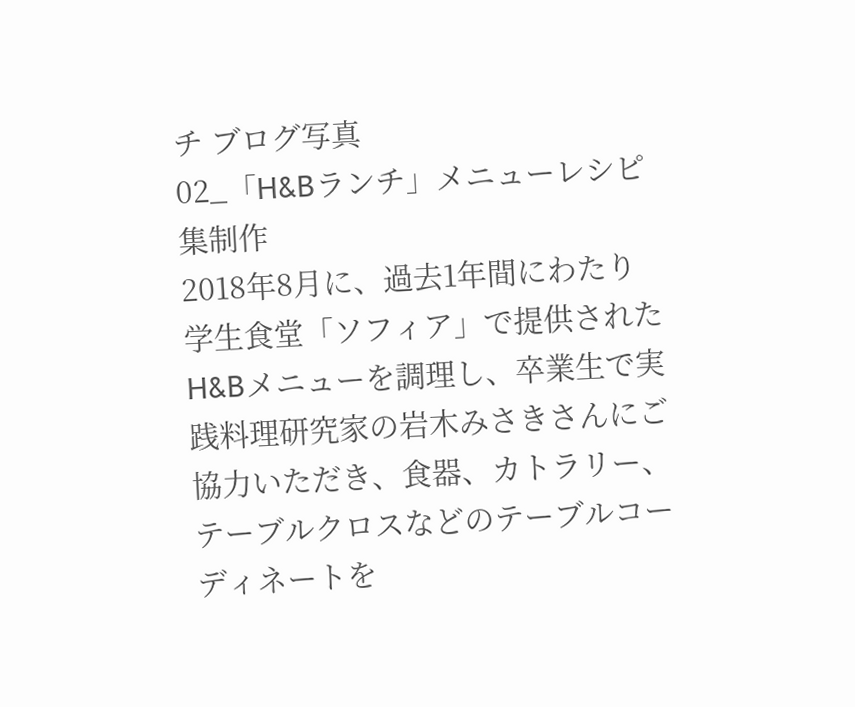チ ブログ写真
02_「H&Bランチ」メニューレシピ集制作
2018年8月に、過去1年間にわたり学生食堂「ソフィア」で提供されたH&Bメニューを調理し、卒業生で実践料理研究家の岩木みさきさんにご協力いただき、食器、カトラリー、テーブルクロスなどのテーブルコーディネートを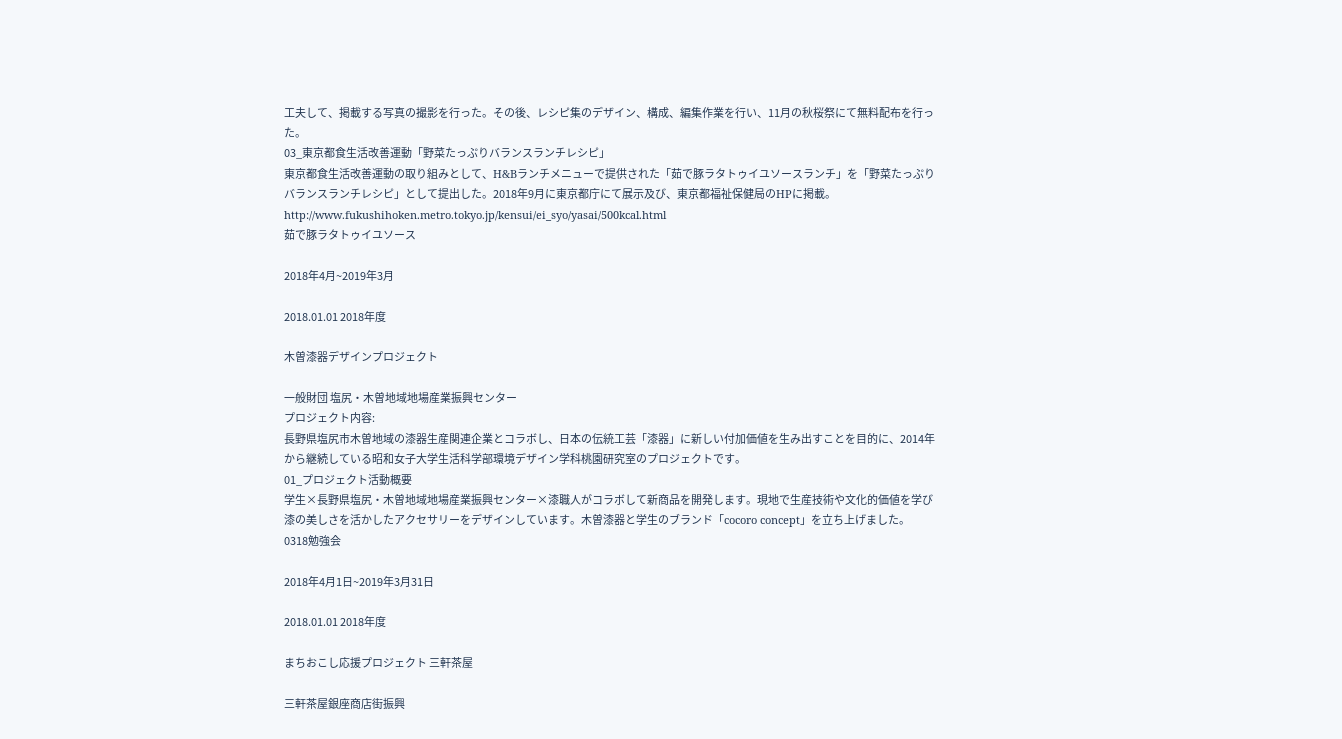工夫して、掲載する写真の撮影を行った。その後、レシピ集のデザイン、構成、編集作業を行い、11月の秋桜祭にて無料配布を行った。
03_東京都食生活改善運動「野菜たっぷりバランスランチレシピ」
東京都食生活改善運動の取り組みとして、H&Bランチメニューで提供された「茹で豚ラタトゥイユソースランチ」を「野菜たっぷりバランスランチレシピ」として提出した。2018年9月に東京都庁にて展示及び、東京都福祉保健局のHPに掲載。
http://www.fukushihoken.metro.tokyo.jp/kensui/ei_syo/yasai/500kcal.html
茹で豚ラタトゥイユソース

2018年4月~2019年3月

2018.01.01 2018年度

木曽漆器デザインプロジェクト

一般財団 塩尻・木曽地域地場産業振興センター
プロジェクト内容:
長野県塩尻市木曽地域の漆器生産関連企業とコラボし、日本の伝統工芸「漆器」に新しい付加価値を生み出すことを目的に、2014年から継続している昭和女子大学生活科学部環境デザイン学科桃園研究室のプロジェクトです。
01_プロジェクト活動概要
学生×長野県塩尻・木曽地域地場産業振興センター×漆職人がコラボして新商品を開発します。現地で生産技術や文化的価値を学び漆の美しさを活かしたアクセサリーをデザインしています。木曽漆器と学生のブランド「cocoro concept」を立ち上げました。
0318勉強会

2018年4月1日~2019年3月31日

2018.01.01 2018年度

まちおこし応援プロジェクト 三軒茶屋

三軒茶屋銀座商店街振興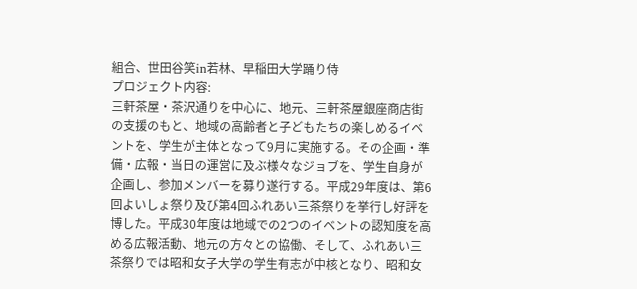組合、世田谷笑in若林、早稲田大学踊り侍
プロジェクト内容:
三軒茶屋・茶沢通りを中心に、地元、三軒茶屋銀座商店街の支援のもと、地域の高齢者と子どもたちの楽しめるイベントを、学生が主体となって9月に実施する。その企画・準備・広報・当日の運営に及ぶ様々なジョブを、学生自身が企画し、参加メンバーを募り遂行する。平成29年度は、第6回よいしょ祭り及び第4回ふれあい三茶祭りを挙行し好評を博した。平成30年度は地域での2つのイベントの認知度を高める広報活動、地元の方々との協働、そして、ふれあい三茶祭りでは昭和女子大学の学生有志が中核となり、昭和女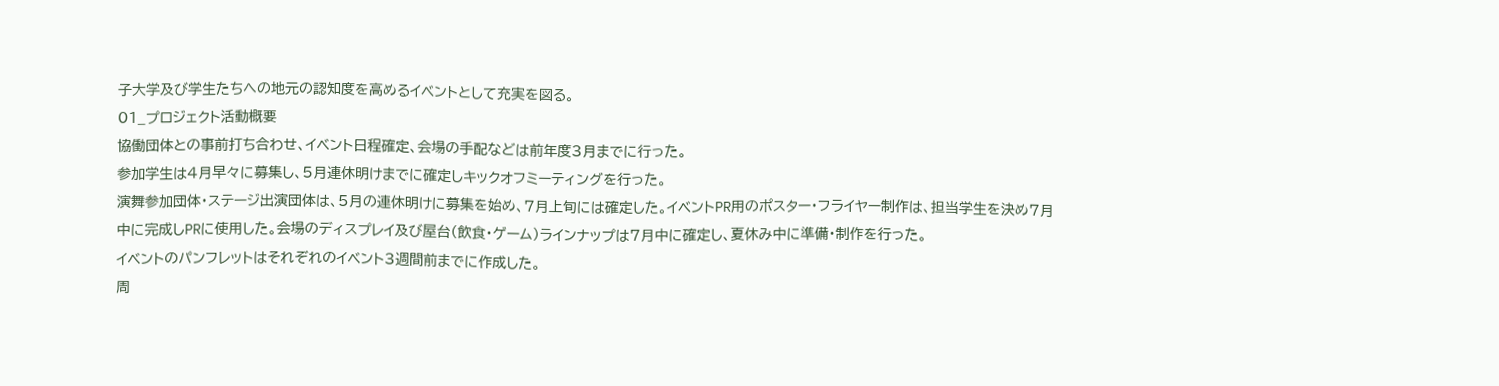子大学及び学生たちへの地元の認知度を高めるイベントとして充実を図る。
01_プロジェクト活動概要
協働団体との事前打ち合わせ、イベント日程確定、会場の手配などは前年度3月までに行った。
参加学生は4月早々に募集し、5月連休明けまでに確定しキックオフミーティングを行った。
演舞参加団体・ステージ出演団体は、5月の連休明けに募集を始め、7月上旬には確定した。イベントPR用のポスター・フライヤー制作は、担当学生を決め7月中に完成しPRに使用した。会場のディスプレイ及び屋台(飲食・ゲーム)ラインナップは7月中に確定し、夏休み中に準備・制作を行った。
イベントのパンフレットはそれぞれのイベント3週間前までに作成した。
周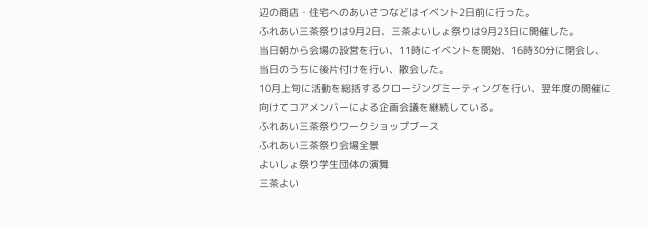辺の商店・住宅へのあいさつなどはイベント2日前に行った。
ふれあい三茶祭りは9月2日、三茶よいしょ祭りは9月23日に開催した。
当日朝から会場の設営を行い、11時にイベントを開始、16時30分に閉会し、当日のうちに後片付けを行い、散会した。
10月上旬に活動を総括するクロージングミーティングを行い、翌年度の開催に向けてコアメンバーによる企画会議を継続している。
ふれあい三茶祭りワークショップブース
ふれあい三茶祭り会場全景
よいしょ祭り学生団体の演舞
三茶よい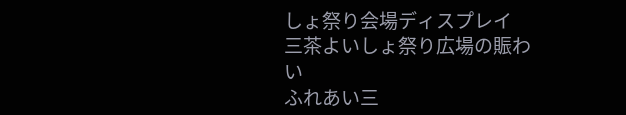しょ祭り会場ディスプレイ
三茶よいしょ祭り広場の賑わい
ふれあい三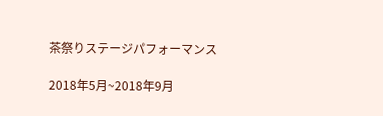茶祭りステージパフォーマンス

2018年5月~2018年9月